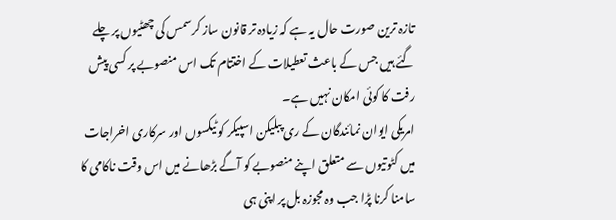تازہ ترین صورت حال یہ ہے کہ زیادہ تر قانون ساز کرسمس کی چھٹیوں پر چلے گئے ہیں جس کے باعث تعطیلات کے اختتام تک اس منصوبے پر کسی پیش رفت کا کوئی امکان نہیں ہے۔
امریکی ایوان نمائندگان کے ری پبلیکن اسپیکر کو ٹیکسوں اور سرکاری اخراجات میں کٹوتیوں سے متعلق اپنے منصوبے کو آگے بڑھانے میں اس وقت ناکامی کا سامنا کرنا پڑا جب وہ مجوزہ بل پر اپنی ہی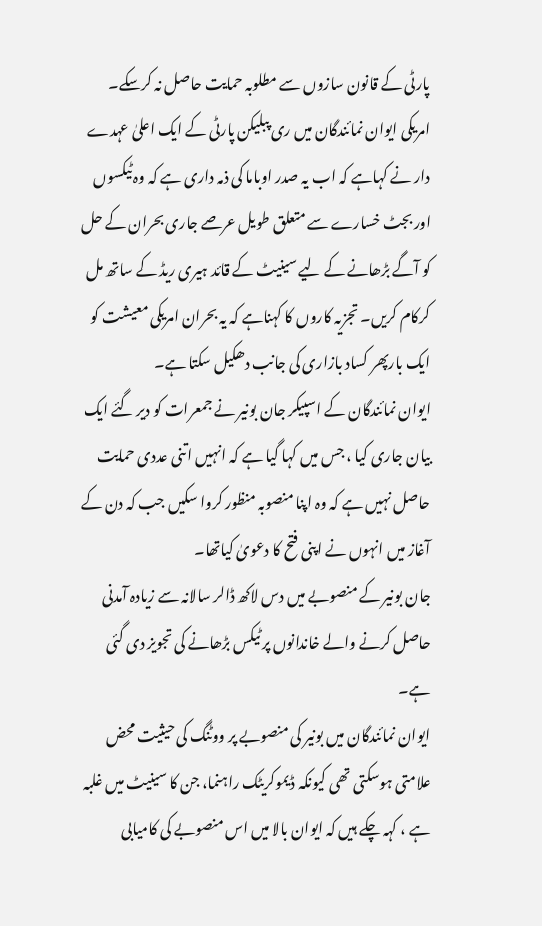پارٹی کے قانون سازوں سے مطلوبہ حمایت حاصل نہ کرسکے۔
امریکی ایوان نمائندگان میں ری پبلیکن پارٹی کے ایک اعلیٰ عہدے دار نے کہاہے کہ اب یہ صدر اوباما کی ذمہ داری ہے کہ وہ ٹیکسوں اور بجٹ خسارے سے متعلق طویل عرصے جاری بحران کے حل کو آگے بڑھانے کے لیے سینیٹ کے قائد ہیری ریڈ کے ساتھ مل کرکام کریں۔ تجزیہ کاروں کا کہناہے کہ یہ بحران امریکی معیشت کو ایک بارپھر کساد بازاری کی جانب دھکیل سکتا ہے۔
ایوان نمائندگان کے اسپیکر جان بونیر نے جمعرات کو دیر گئے ایک بیان جاری کیا ، جس میں کہا گیا ہے کہ انہیں اتنی عددی حمایت حاصل نہیں ہے کہ وہ اپنا منصوبہ منظور کروا سکیں جب کہ دن کے آغاز میں انہوں نے اپنی فتح کا دعویٰ کیاتھا۔
جان بونیر کے منصوبے میں دس لاکھ ڈالر سالانہ سے زیادہ آمدنی حاصل کرنے والے خاندانوں پر ٹیکس بڑھانے کی تجویز دی گئی ہے۔
ایوان نمائندگان میں بونیر کی منصوبے پر ووٹنگ کی حیثیت محض علامتی ہوسکتی تھی کیونکہ ڈیموکریٹک راہنما، جن کا سینیٹ میں غلبہ ہے ، کہہ چکے ہیں کہ ایوان بالا میں اس منصوبے کی کامیابی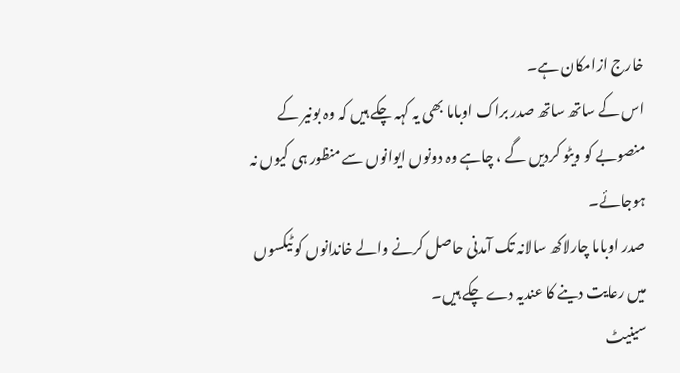خارج ازامکان ہے۔
اس کے ساتھ ساتھ صدر براک اوباما بھی یہ کہہ چکے ہیں کہ وہ بونیر کے منصوبے کو ویٹو کردیں گے ، چاہے وہ دونوں ایوانوں سے منظور ہی کیوں نہ ہوجائے۔
صدر اوباما چارلاکھ سالانہ تک آمدنی حاصل کرنے والے خاندانوں کو ٹیکسوں میں رعایت دینے کا عندیہ دے چکے ہیں۔
سینیٹ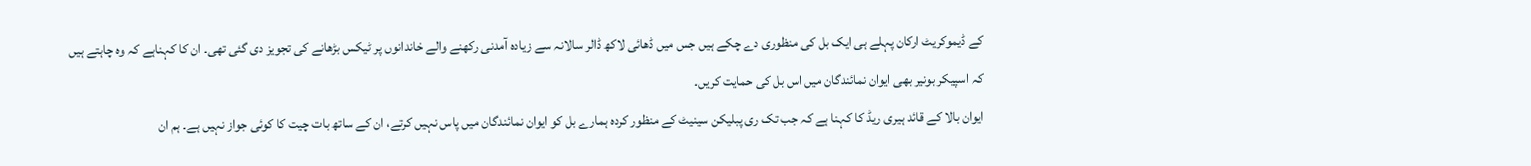کے ڈیموکریٹ ارکان پہلے ہی ایک بل کی منظوری دے چکے ہیں جس میں ڈھائی لاکھ ڈالر سالانہ سے زیادہ آمدنی رکھنے والے خاندانوں پر ٹیکس بڑھانے کی تجویز دی گئی تھی۔ ان کا کہناہے کہ وہ چاہتے ہیں کہ اسپیکر بونیر بھی ایوان نمائندگان میں اس بل کی حمایت کریں۔
ایوان بالا کے قائد ہیری ریڈ کا کہنا ہے کہ جب تک ری پبلیکن سینیٹ کے منظور کردہ ہمارے بل کو ایوان نمائندگان میں پاس نہیں کرتے، ان کے ساتھ بات چیت کا کوئی جواز نہیں ہے۔ ہم ان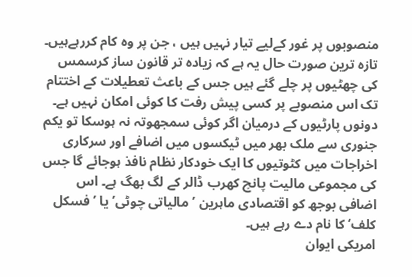منصوبوں پر غور کےلیے تیار نہیں ہیں ، جن پر وہ کام کررہےہیں۔
تازہ ترین صورت حال یہ ہے کہ زیادہ تر قانون ساز کرسمس کی چھٹیوں پر چلے گئے ہیں جس کے باعث تعطیلات کے اختتام تک اس منصوبے پر کسی پیش رفت کا کوئی امکان نہیں ہے۔
دونوں پارٹیوں کے درمیان اگر کوئی سمجھوتہ نہ ہوسکا تو یکم جنوری سے ملک بھر میں ٹیکسوں میں اضافے اور سرکاری اخراجات میں کٹوتیوں کا ایک خودکار نظام نافذ ہوجائے گا جس کی مجموعی مالیت پانچ کھرب ڈالر کے لگ بھگ ہے۔ اس اضافی بوجھ کو اقتصادی ماہرین ’مالیاتی چوٹی’ یا ’ فسکل کلف‘ کا نام دے رہے ہیں۔
امریکی ایوان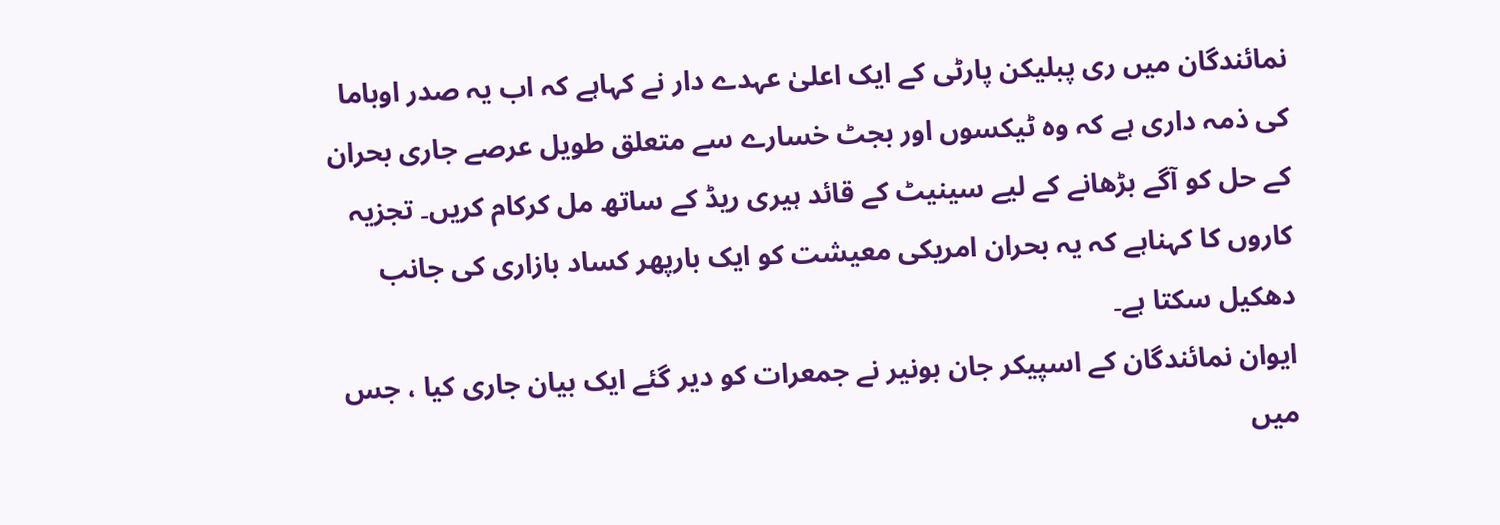نمائندگان میں ری پبلیکن پارٹی کے ایک اعلیٰ عہدے دار نے کہاہے کہ اب یہ صدر اوباما کی ذمہ داری ہے کہ وہ ٹیکسوں اور بجٹ خسارے سے متعلق طویل عرصے جاری بحران کے حل کو آگے بڑھانے کے لیے سینیٹ کے قائد ہیری ریڈ کے ساتھ مل کرکام کریں۔ تجزیہ کاروں کا کہناہے کہ یہ بحران امریکی معیشت کو ایک بارپھر کساد بازاری کی جانب دھکیل سکتا ہے۔
ایوان نمائندگان کے اسپیکر جان بونیر نے جمعرات کو دیر گئے ایک بیان جاری کیا ، جس میں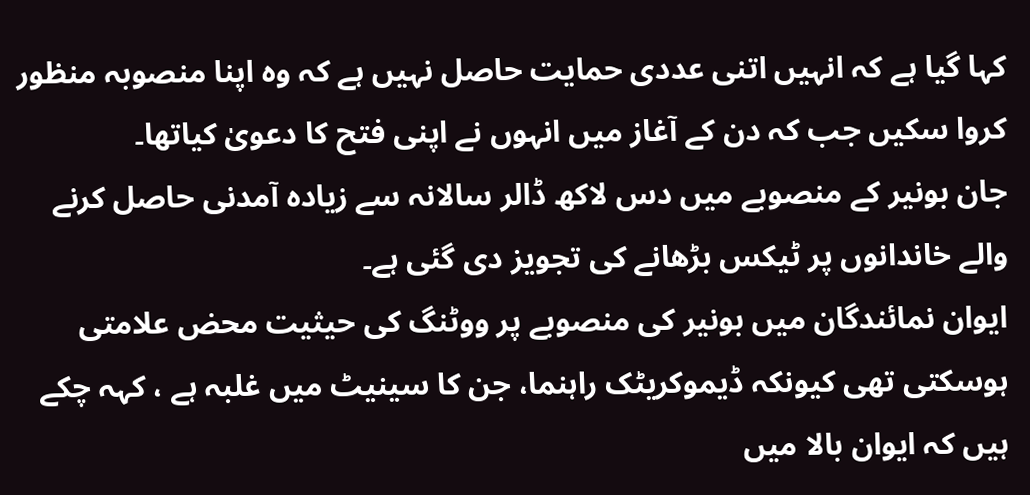کہا گیا ہے کہ انہیں اتنی عددی حمایت حاصل نہیں ہے کہ وہ اپنا منصوبہ منظور کروا سکیں جب کہ دن کے آغاز میں انہوں نے اپنی فتح کا دعویٰ کیاتھا۔
جان بونیر کے منصوبے میں دس لاکھ ڈالر سالانہ سے زیادہ آمدنی حاصل کرنے والے خاندانوں پر ٹیکس بڑھانے کی تجویز دی گئی ہے۔
ایوان نمائندگان میں بونیر کی منصوبے پر ووٹنگ کی حیثیت محض علامتی ہوسکتی تھی کیونکہ ڈیموکریٹک راہنما، جن کا سینیٹ میں غلبہ ہے ، کہہ چکے ہیں کہ ایوان بالا میں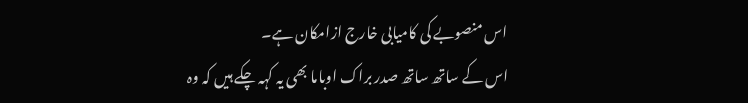اس منصوبے کی کامیابی خارج ازامکان ہے۔
اس کے ساتھ ساتھ صدر براک اوباما بھی یہ کہہ چکے ہیں کہ وہ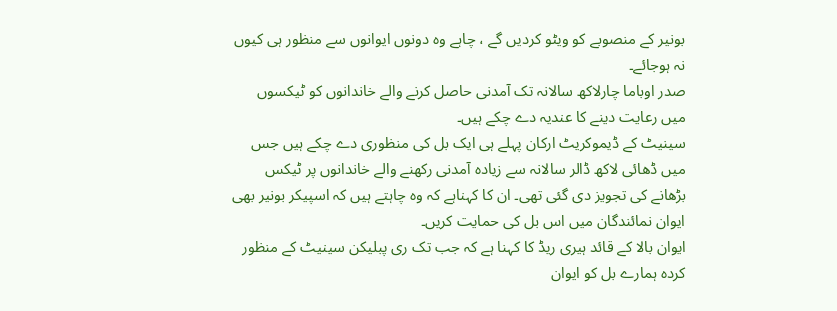بونیر کے منصوبے کو ویٹو کردیں گے ، چاہے وہ دونوں ایوانوں سے منظور ہی کیوں نہ ہوجائے۔
صدر اوباما چارلاکھ سالانہ تک آمدنی حاصل کرنے والے خاندانوں کو ٹیکسوں میں رعایت دینے کا عندیہ دے چکے ہیں۔
سینیٹ کے ڈیموکریٹ ارکان پہلے ہی ایک بل کی منظوری دے چکے ہیں جس میں ڈھائی لاکھ ڈالر سالانہ سے زیادہ آمدنی رکھنے والے خاندانوں پر ٹیکس بڑھانے کی تجویز دی گئی تھی۔ ان کا کہناہے کہ وہ چاہتے ہیں کہ اسپیکر بونیر بھی ایوان نمائندگان میں اس بل کی حمایت کریں۔
ایوان بالا کے قائد ہیری ریڈ کا کہنا ہے کہ جب تک ری پبلیکن سینیٹ کے منظور کردہ ہمارے بل کو ایوان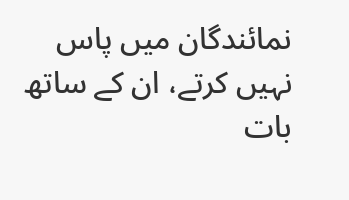نمائندگان میں پاس نہیں کرتے، ان کے ساتھ بات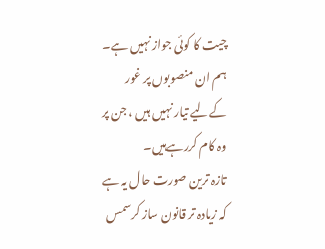چیت کا کوئی جواز نہیں ہے۔ ہم ان منصوبوں پر غور کےلیے تیار نہیں ہیں ، جن پر وہ کام کررہےہیں۔
تازہ ترین صورت حال یہ ہے کہ زیادہ تر قانون ساز کرسمس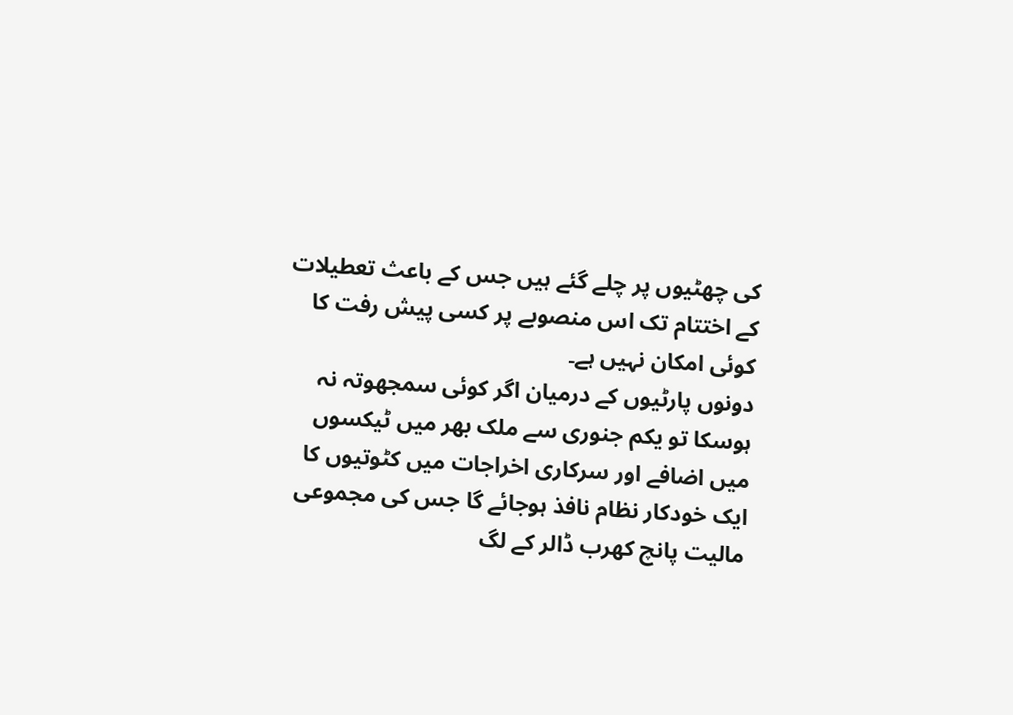کی چھٹیوں پر چلے گئے ہیں جس کے باعث تعطیلات کے اختتام تک اس منصوبے پر کسی پیش رفت کا کوئی امکان نہیں ہے۔
دونوں پارٹیوں کے درمیان اگر کوئی سمجھوتہ نہ ہوسکا تو یکم جنوری سے ملک بھر میں ٹیکسوں میں اضافے اور سرکاری اخراجات میں کٹوتیوں کا ایک خودکار نظام نافذ ہوجائے گا جس کی مجموعی مالیت پانچ کھرب ڈالر کے لگ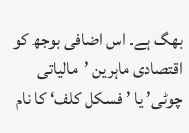بھگ ہے۔ اس اضافی بوجھ کو اقتصادی ماہرین ’مالیاتی چوٹی’ یا ’ فسکل کلف‘ کا نام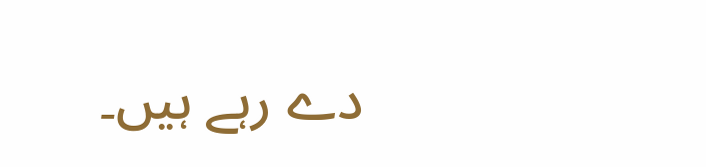دے رہے ہیں۔